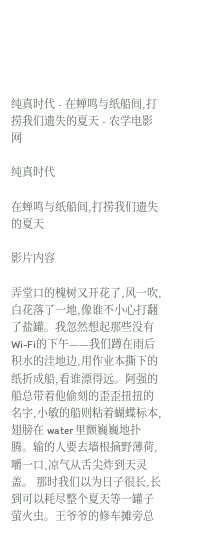纯真时代 - 在蝉鸣与纸船间,打捞我们遗失的夏天 - 农学电影网

纯真时代

在蝉鸣与纸船间,打捞我们遗失的夏天

影片内容

弄堂口的槐树又开花了,风一吹,白花落了一地,像谁不小心打翻了盐罐。我忽然想起那些没有Wi-Fi的下午——我们蹲在雨后积水的洼地边,用作业本撕下的纸折成船,看谁漂得远。阿强的船总带着他偷刻的歪歪扭扭的名字,小敏的船则粘着蝴蝶标本,翅膀在 water 里颤巍巍地扑腾。输的人要去墙根摘野薄荷,嚼一口,凉气从舌尖炸到天灵盖。 那时我们以为日子很长,长到可以耗尽整个夏天等一罐子萤火虫。王爷爷的修车摊旁总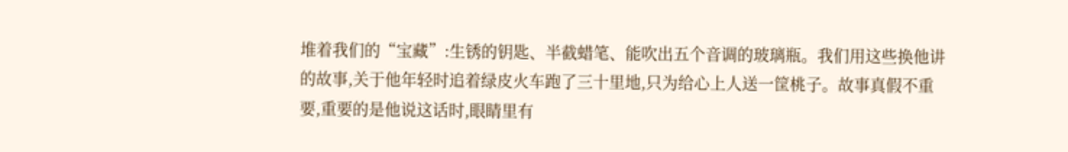堆着我们的“宝藏”:生锈的钥匙、半截蜡笔、能吹出五个音调的玻璃瓶。我们用这些换他讲的故事,关于他年轻时追着绿皮火车跑了三十里地,只为给心上人送一筐桃子。故事真假不重要,重要的是他说这话时,眼睛里有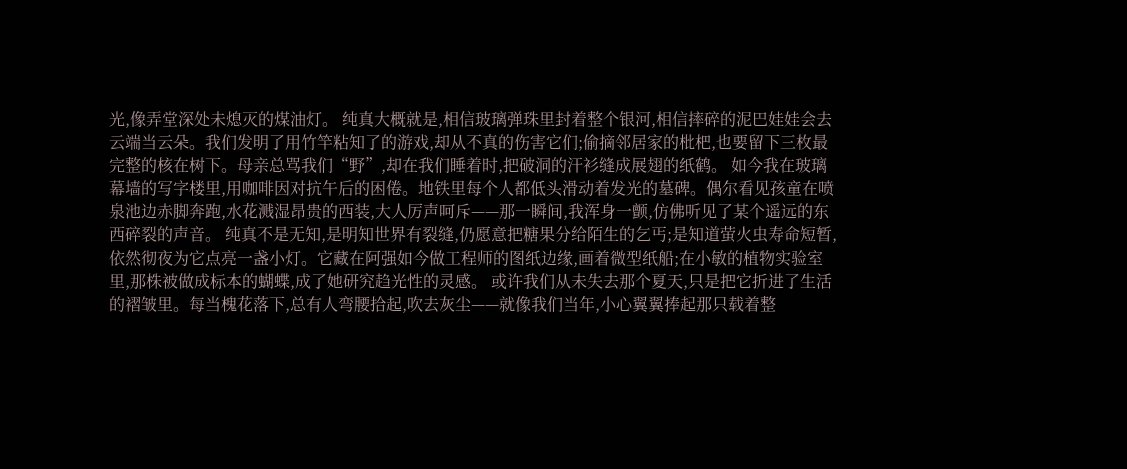光,像弄堂深处未熄灭的煤油灯。 纯真大概就是,相信玻璃弹珠里封着整个银河,相信摔碎的泥巴娃娃会去云端当云朵。我们发明了用竹竿粘知了的游戏,却从不真的伤害它们;偷摘邻居家的枇杷,也要留下三枚最完整的核在树下。母亲总骂我们“野”,却在我们睡着时,把破洞的汗衫缝成展翅的纸鹤。 如今我在玻璃幕墙的写字楼里,用咖啡因对抗午后的困倦。地铁里每个人都低头滑动着发光的墓碑。偶尔看见孩童在喷泉池边赤脚奔跑,水花溅湿昂贵的西装,大人厉声呵斥——那一瞬间,我浑身一颤,仿佛听见了某个遥远的东西碎裂的声音。 纯真不是无知,是明知世界有裂缝,仍愿意把糖果分给陌生的乞丐;是知道萤火虫寿命短暂,依然彻夜为它点亮一盏小灯。它藏在阿强如今做工程师的图纸边缘,画着微型纸船;在小敏的植物实验室里,那株被做成标本的蝴蝶,成了她研究趋光性的灵感。 或许我们从未失去那个夏天,只是把它折进了生活的褶皱里。每当槐花落下,总有人弯腰拾起,吹去灰尘——就像我们当年,小心翼翼捧起那只载着整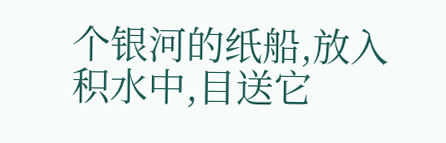个银河的纸船,放入积水中,目送它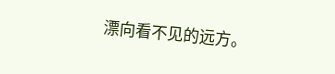漂向看不见的远方。